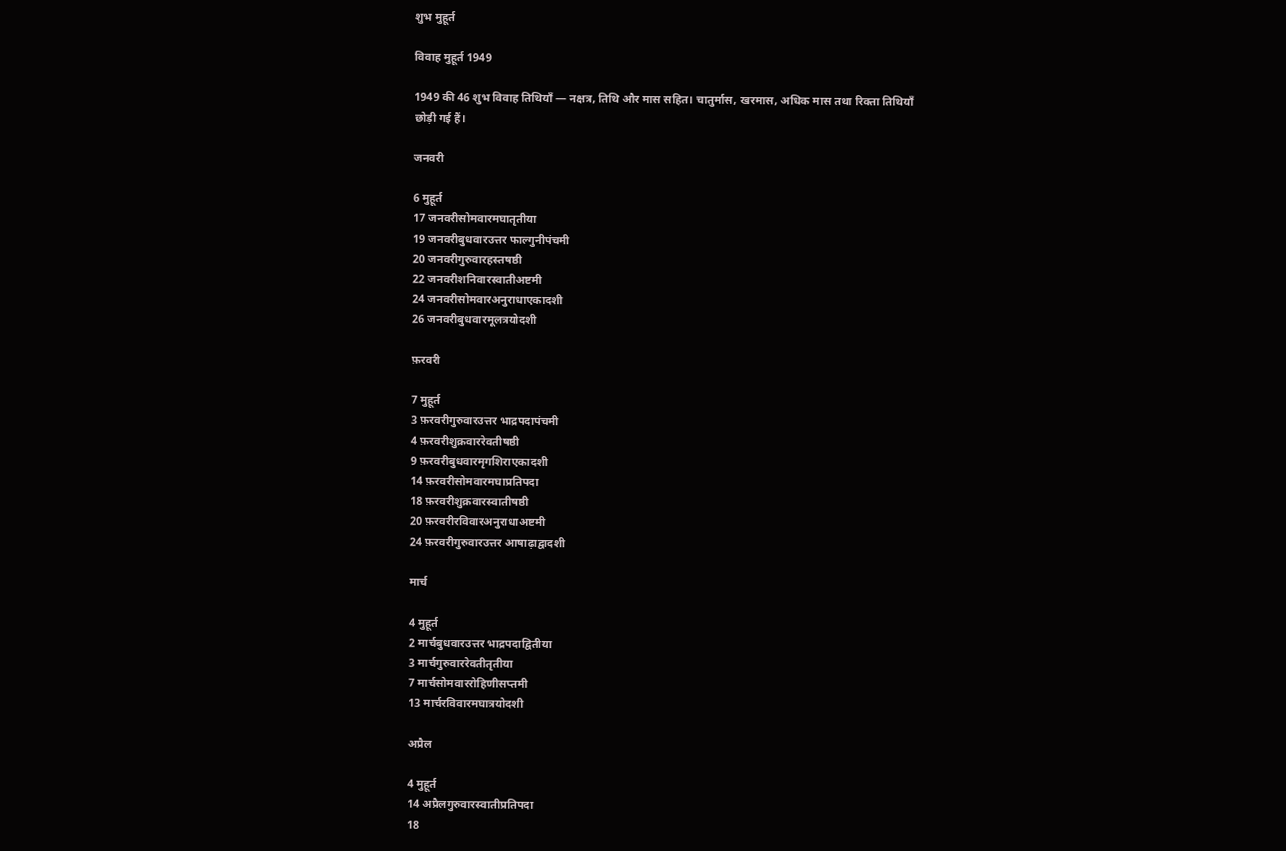शुभ मुहूर्त

विवाह मुहूर्त 1949

1949 की 46 शुभ विवाह तिथियाँ — नक्षत्र, तिथि और मास सहित। चातुर्मास, खरमास, अधिक मास तथा रिक्ता तिथियाँ छोड़ी गई हैं।

जनवरी

6 मुहूर्त
17 जनवरीसोमवारमघातृतीया
19 जनवरीबुधवारउत्तर फाल्गुनीपंचमी
20 जनवरीगुरुवारहस्तषष्ठी
22 जनवरीशनिवारस्वातीअष्टमी
24 जनवरीसोमवारअनुराधाएकादशी
26 जनवरीबुधवारमूलत्रयोदशी

फ़रवरी

7 मुहूर्त
3 फ़रवरीगुरुवारउत्तर भाद्रपदापंचमी
4 फ़रवरीशुक्रवाररेवतीषष्ठी
9 फ़रवरीबुधवारमृगशिराएकादशी
14 फ़रवरीसोमवारमघाप्रतिपदा
18 फ़रवरीशुक्रवारस्वातीषष्ठी
20 फ़रवरीरविवारअनुराधाअष्टमी
24 फ़रवरीगुरुवारउत्तर आषाढ़ाद्वादशी

मार्च

4 मुहूर्त
2 मार्चबुधवारउत्तर भाद्रपदाद्वितीया
3 मार्चगुरुवाररेवतीतृतीया
7 मार्चसोमवाररोहिणीसप्तमी
13 मार्चरविवारमघात्रयोदशी

अप्रैल

4 मुहूर्त
14 अप्रैलगुरुवारस्वातीप्रतिपदा
18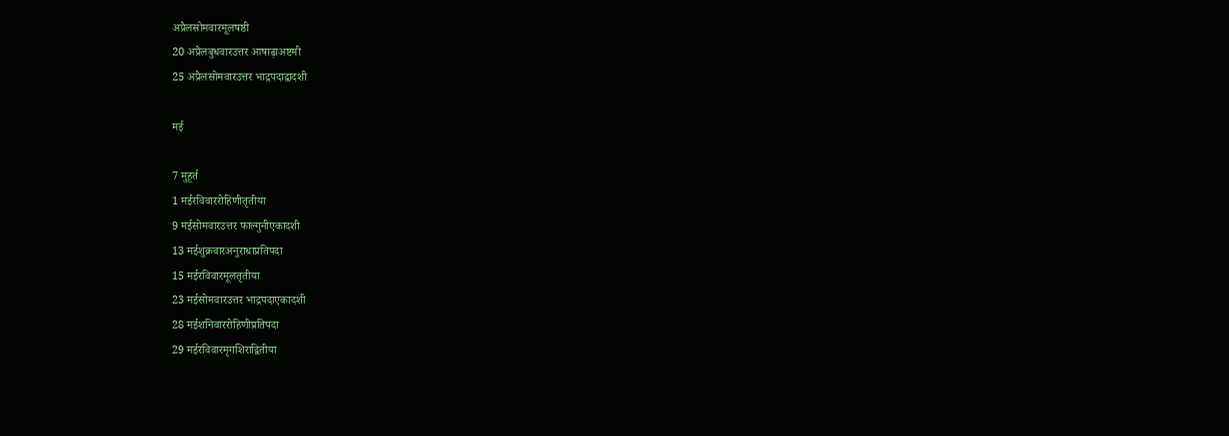अप्रैलसोमवारमूलषष्ठी
20 अप्रैलबुधवारउत्तर आषाढ़ाअष्टमी
25 अप्रैलसोमवारउत्तर भाद्रपदाद्वादशी

मई

7 मुहूर्त
1 मईरविवाररोहिणीतृतीया
9 मईसोमवारउत्तर फाल्गुनीएकादशी
13 मईशुक्रवारअनुराधाप्रतिपदा
15 मईरविवारमूलतृतीया
23 मईसोमवारउत्तर भाद्रपदाएकादशी
28 मईशनिवाररोहिणीप्रतिपदा
29 मईरविवारमृगशिराद्वितीया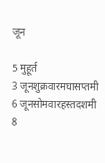जून

5 मुहूर्त
3 जूनशुक्रवारमघासप्तमी
6 जूनसोमवारहस्तदशमी
8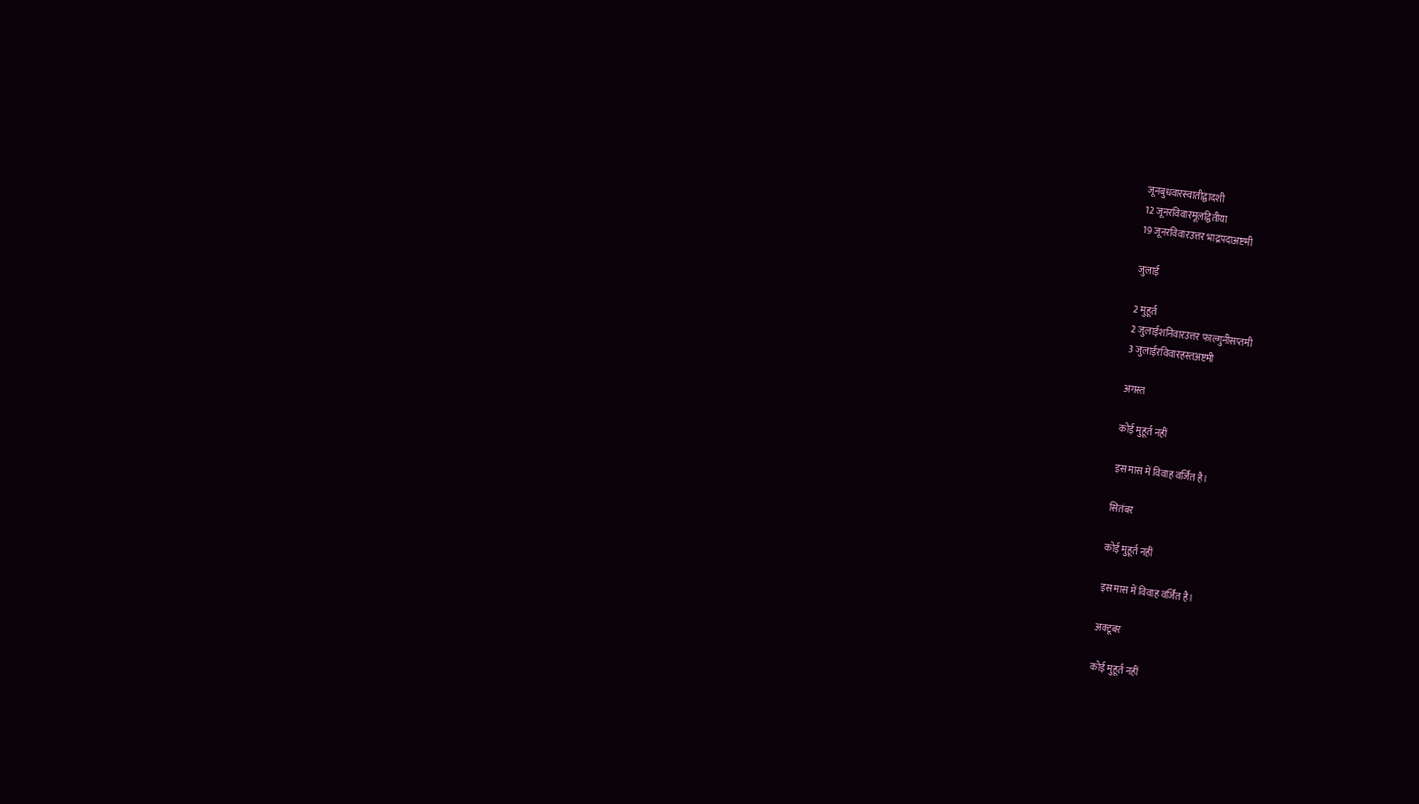जूनबुधवारस्वातीद्वादशी
12 जूनरविवारमूलद्वितीया
19 जूनरविवारउत्तर भाद्रपदाअष्टमी

जुलाई

2 मुहूर्त
2 जुलाईशनिवारउत्तर फाल्गुनीसप्तमी
3 जुलाईरविवारहस्तअष्टमी

अगस्त

कोई मुहूर्त नहीं

इस मास में विवाह वर्जित है।

सितंबर

कोई मुहूर्त नहीं

इस मास में विवाह वर्जित है।

अक्टूबर

कोई मुहूर्त नहीं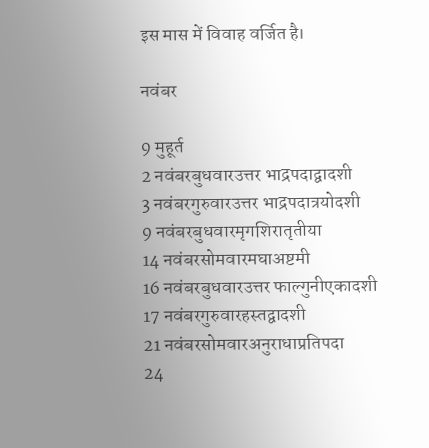इस मास में विवाह वर्जित है।

नवंबर

9 मुहूर्त
2 नवंबरबुधवारउत्तर भाद्रपदाद्वादशी
3 नवंबरगुरुवारउत्तर भाद्रपदात्रयोदशी
9 नवंबरबुधवारमृगशिरातृतीया
14 नवंबरसोमवारमघाअष्टमी
16 नवंबरबुधवारउत्तर फाल्गुनीएकादशी
17 नवंबरगुरुवारहस्तद्वादशी
21 नवंबरसोमवारअनुराधाप्रतिपदा
24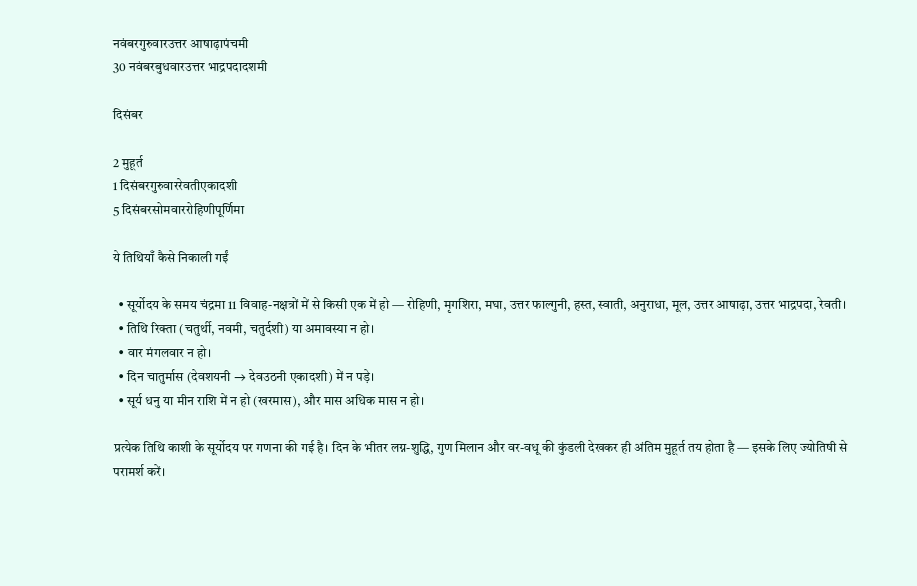नवंबरगुरुवारउत्तर आषाढ़ापंचमी
30 नवंबरबुधवारउत्तर भाद्रपदादशमी

दिसंबर

2 मुहूर्त
1 दिसंबरगुरुवाररेवतीएकादशी
5 दिसंबरसोमवाररोहिणीपूर्णिमा

ये तिथियाँ कैसे निकाली गईं

  • सूर्योदय के समय चंद्रमा 11 विवाह-नक्षत्रों में से किसी एक में हो — रोहिणी, मृगशिरा, मघा, उत्तर फाल्गुनी, हस्त, स्वाती, अनुराधा, मूल, उत्तर आषाढ़ा, उत्तर भाद्रपदा, रेवती।
  • तिथि रिक्ता (चतुर्थी, नवमी, चतुर्दशी) या अमावस्या न हो।
  • वार मंगलवार न हो।
  • दिन चातुर्मास (देवशयनी → देवउठनी एकादशी) में न पड़े।
  • सूर्य धनु या मीन राशि में न हो (खरमास), और मास अधिक मास न हो।

प्रत्येक तिथि काशी के सूर्योदय पर गणना की गई है। दिन के भीतर लग्न-शुद्धि, गुण मिलान और वर-वधू की कुंडली देखकर ही अंतिम मुहूर्त तय होता है — इसके लिए ज्योतिषी से परामर्श करें।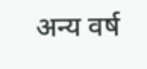अन्य वर्ष